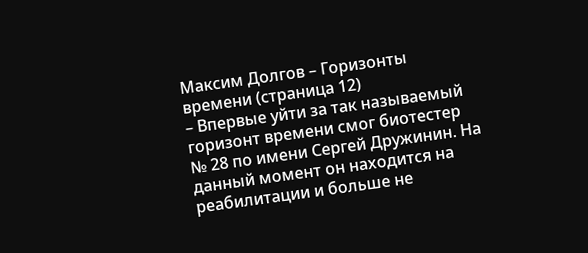Максим Долгов – Горизонты времени (страница 12)
– Впервые уйти за так называемый горизонт времени смог биотестер № 28 по имени Сергей Дружинин. На данный момент он находится на реабилитации и больше не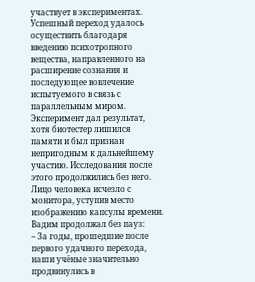участвует в экспериментах. Успешный переход удалось осуществить благодаря введению психотропного вещества, направленного на расширение сознания и последующее вовлечение испытуемого в связь с параллельным миром. Эксперимент дал результат, хотя биотестер лишился памяти и был признан непригодным к дальнейшему участию. Исследования после этого продолжились без него.
Лицо человека исчезло с монитора, уступив место изображению капсулы времени.
Вадим продолжал без пауз:
– За годы, прошедшие после первого удачного перехода, наши учёные значительно продвинулись в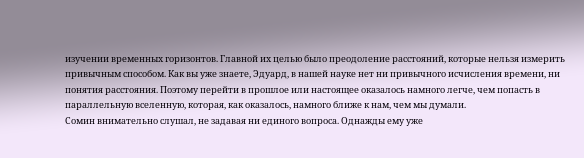изучении временных горизонтов. Главной их целью было преодоление расстояний, которые нельзя измерить привычным способом. Как вы уже знаете, Эдуард, в нашей науке нет ни привычного исчисления времени, ни понятия расстояния. Поэтому перейти в прошлое или настоящее оказалось намного легче, чем попасть в параллельную вселенную, которая, как оказалось, намного ближе к нам, чем мы думали.
Сомин внимательно слушал, не задавая ни единого вопроса. Однажды ему уже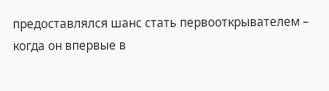предоставлялся шанс стать первооткрывателем – когда он впервые в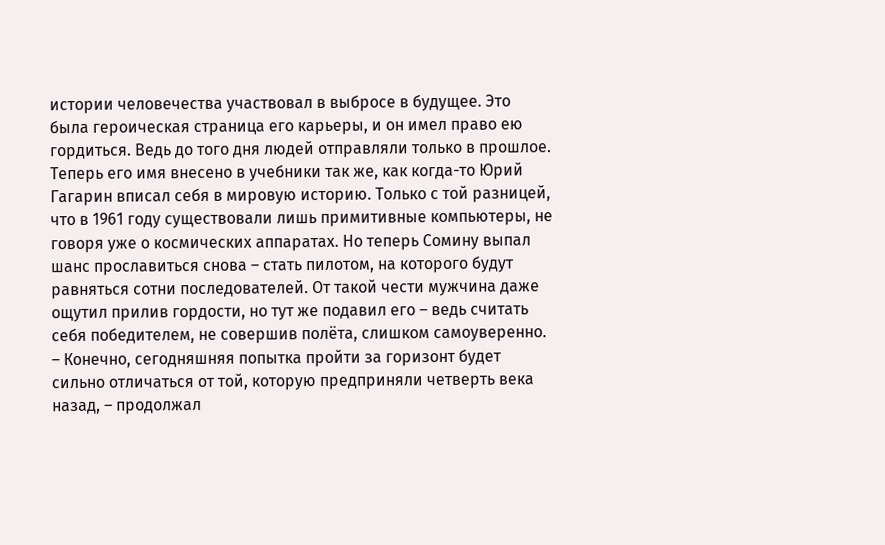истории человечества участвовал в выбросе в будущее. Это была героическая страница его карьеры, и он имел право ею гордиться. Ведь до того дня людей отправляли только в прошлое.
Теперь его имя внесено в учебники так же, как когда-то Юрий Гагарин вписал себя в мировую историю. Только с той разницей, что в 1961 году существовали лишь примитивные компьютеры, не говоря уже о космических аппаратах. Но теперь Сомину выпал шанс прославиться снова – стать пилотом, на которого будут равняться сотни последователей. От такой чести мужчина даже ощутил прилив гордости, но тут же подавил его – ведь считать себя победителем, не совершив полёта, слишком самоуверенно.
– Конечно, сегодняшняя попытка пройти за горизонт будет сильно отличаться от той, которую предприняли четверть века назад, – продолжал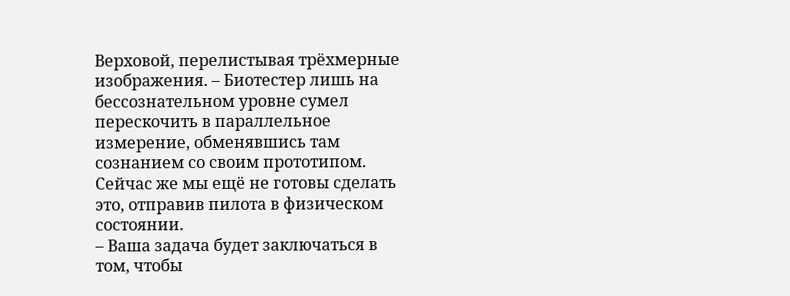Верховой, перелистывая трёхмерные изображения. – Биотестер лишь на бессознательном уровне сумел перескочить в параллельное измерение, обменявшись там сознанием со своим прототипом. Сейчас же мы ещё не готовы сделать это, отправив пилота в физическом состоянии.
– Ваша задача будет заключаться в том, чтобы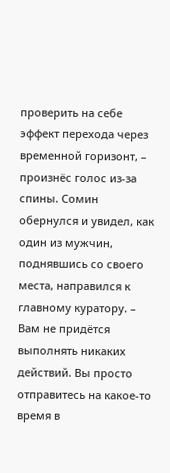проверить на себе эффект перехода через временной горизонт, – произнёс голос из-за спины. Сомин обернулся и увидел, как один из мужчин, поднявшись со своего места, направился к главному куратору. – Вам не придётся выполнять никаких действий. Вы просто отправитесь на какое-то время в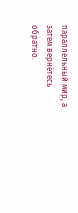параллельный мир, а затем вернётесь обратно.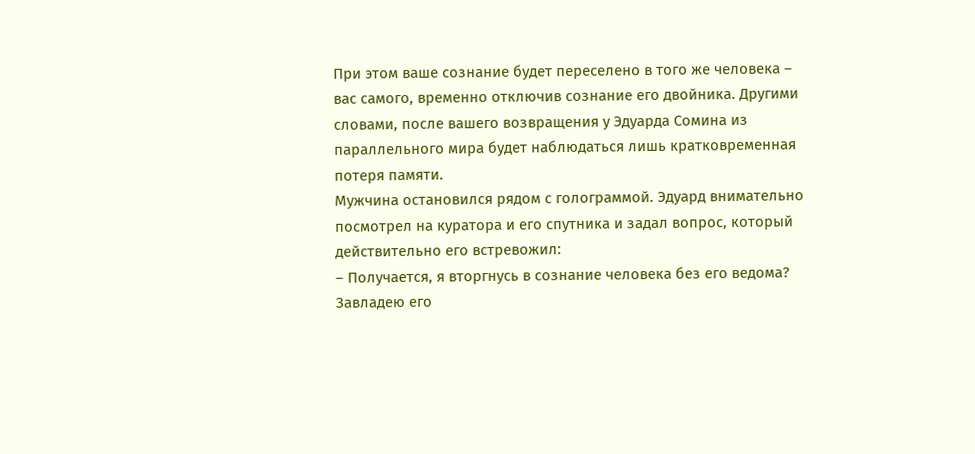При этом ваше сознание будет переселено в того же человека – вас самого, временно отключив сознание его двойника. Другими словами, после вашего возвращения у Эдуарда Сомина из параллельного мира будет наблюдаться лишь кратковременная потеря памяти.
Мужчина остановился рядом с голограммой. Эдуард внимательно посмотрел на куратора и его спутника и задал вопрос, который действительно его встревожил:
– Получается, я вторгнусь в сознание человека без его ведома? Завладею его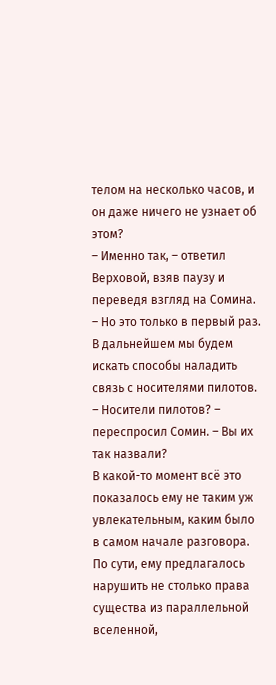телом на несколько часов, и он даже ничего не узнает об этом?
– Именно так, – ответил Верховой, взяв паузу и переведя взгляд на Сомина. – Но это только в первый раз. В дальнейшем мы будем искать способы наладить связь с носителями пилотов.
– Носители пилотов? – переспросил Сомин. – Вы их так назвали?
В какой-то момент всё это показалось ему не таким уж увлекательным, каким было в самом начале разговора. По сути, ему предлагалось нарушить не столько права существа из параллельной вселенной,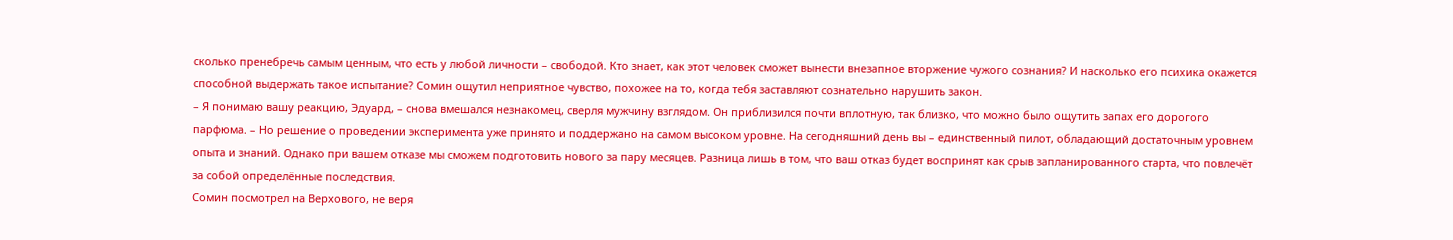сколько пренебречь самым ценным, что есть у любой личности – свободой. Кто знает, как этот человек сможет вынести внезапное вторжение чужого сознания? И насколько его психика окажется способной выдержать такое испытание? Сомин ощутил неприятное чувство, похожее на то, когда тебя заставляют сознательно нарушить закон.
– Я понимаю вашу реакцию, Эдуард, – снова вмешался незнакомец, сверля мужчину взглядом. Он приблизился почти вплотную, так близко, что можно было ощутить запах его дорогого парфюма. – Но решение о проведении эксперимента уже принято и поддержано на самом высоком уровне. На сегодняшний день вы – единственный пилот, обладающий достаточным уровнем опыта и знаний. Однако при вашем отказе мы сможем подготовить нового за пару месяцев. Разница лишь в том, что ваш отказ будет воспринят как срыв запланированного старта, что повлечёт за собой определённые последствия.
Сомин посмотрел на Верхового, не веря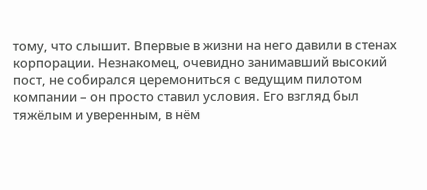тому, что слышит. Впервые в жизни на него давили в стенах корпорации. Незнакомец, очевидно занимавший высокий пост, не собирался церемониться с ведущим пилотом компании – он просто ставил условия. Его взгляд был тяжёлым и уверенным, в нём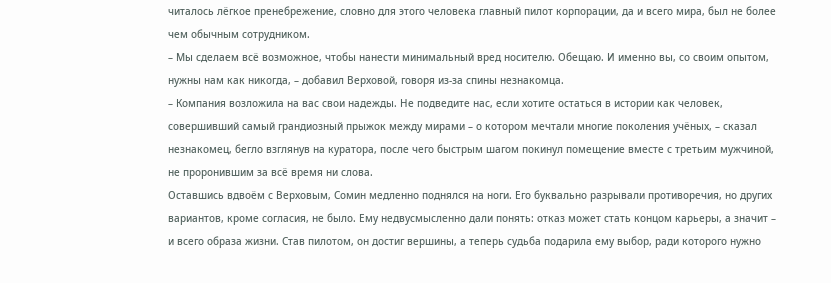читалось лёгкое пренебрежение, словно для этого человека главный пилот корпорации, да и всего мира, был не более чем обычным сотрудником.
– Мы сделаем всё возможное, чтобы нанести минимальный вред носителю. Обещаю. И именно вы, со своим опытом, нужны нам как никогда, – добавил Верховой, говоря из-за спины незнакомца.
– Компания возложила на вас свои надежды. Не подведите нас, если хотите остаться в истории как человек, совершивший самый грандиозный прыжок между мирами – о котором мечтали многие поколения учёных, – сказал незнакомец, бегло взглянув на куратора, после чего быстрым шагом покинул помещение вместе с третьим мужчиной, не проронившим за всё время ни слова.
Оставшись вдвоём с Верховым, Сомин медленно поднялся на ноги. Его буквально разрывали противоречия, но других вариантов, кроме согласия, не было. Ему недвусмысленно дали понять: отказ может стать концом карьеры, а значит – и всего образа жизни. Став пилотом, он достиг вершины, а теперь судьба подарила ему выбор, ради которого нужно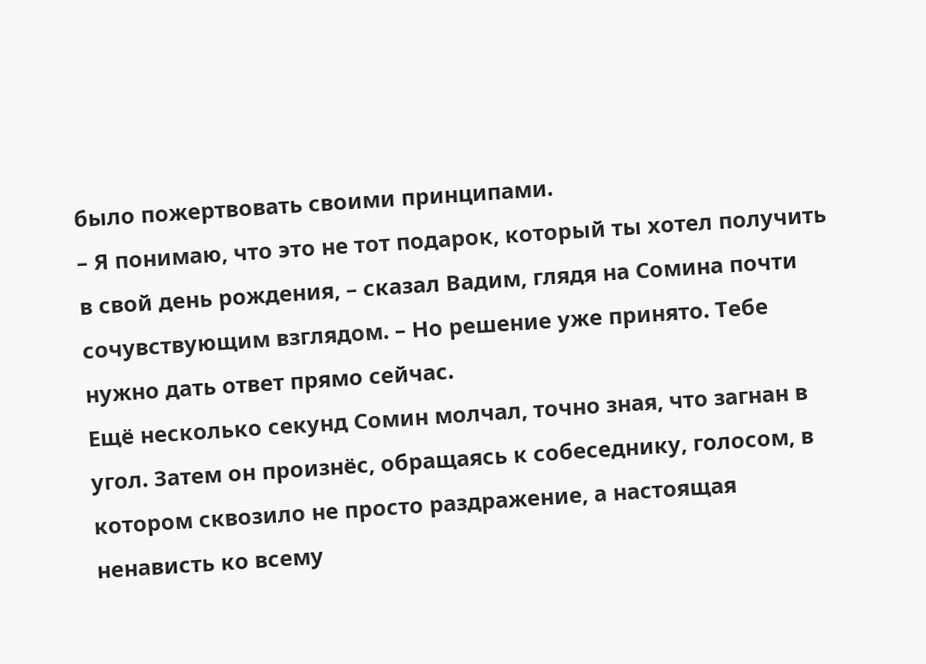было пожертвовать своими принципами.
– Я понимаю, что это не тот подарок, который ты хотел получить в свой день рождения, – сказал Вадим, глядя на Сомина почти сочувствующим взглядом. – Но решение уже принято. Тебе нужно дать ответ прямо сейчас.
Ещё несколько секунд Сомин молчал, точно зная, что загнан в угол. Затем он произнёс, обращаясь к собеседнику, голосом, в котором сквозило не просто раздражение, а настоящая ненависть ко всему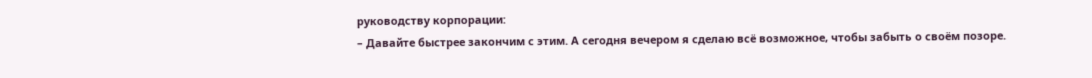руководству корпорации:
– Давайте быстрее закончим с этим. А сегодня вечером я сделаю всё возможное, чтобы забыть о своём позоре.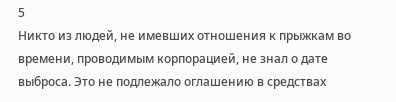5
Никто из людей, не имевших отношения к прыжкам во времени, проводимым корпорацией, не знал о дате выброса. Это не подлежало оглашению в средствах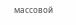массовой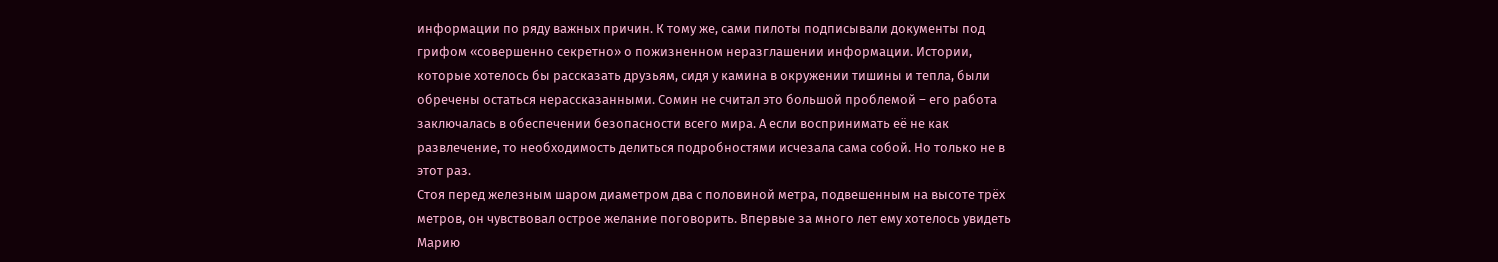информации по ряду важных причин. К тому же, сами пилоты подписывали документы под грифом «совершенно секретно» о пожизненном неразглашении информации. Истории, которые хотелось бы рассказать друзьям, сидя у камина в окружении тишины и тепла, были обречены остаться нерассказанными. Сомин не считал это большой проблемой – его работа заключалась в обеспечении безопасности всего мира. А если воспринимать её не как развлечение, то необходимость делиться подробностями исчезала сама собой. Но только не в этот раз.
Стоя перед железным шаром диаметром два с половиной метра, подвешенным на высоте трёх метров, он чувствовал острое желание поговорить. Впервые за много лет ему хотелось увидеть Марию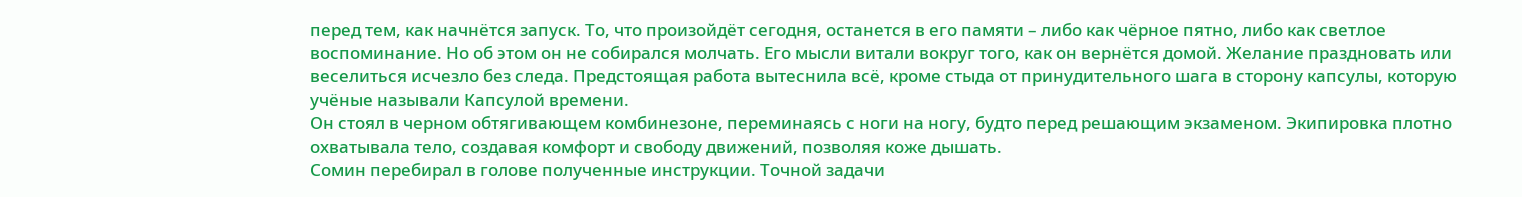перед тем, как начнётся запуск. То, что произойдёт сегодня, останется в его памяти – либо как чёрное пятно, либо как светлое воспоминание. Но об этом он не собирался молчать. Его мысли витали вокруг того, как он вернётся домой. Желание праздновать или веселиться исчезло без следа. Предстоящая работа вытеснила всё, кроме стыда от принудительного шага в сторону капсулы, которую учёные называли Капсулой времени.
Он стоял в черном обтягивающем комбинезоне, переминаясь с ноги на ногу, будто перед решающим экзаменом. Экипировка плотно охватывала тело, создавая комфорт и свободу движений, позволяя коже дышать.
Сомин перебирал в голове полученные инструкции. Точной задачи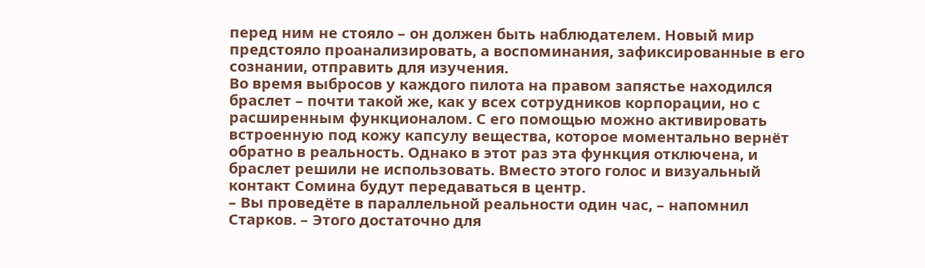перед ним не стояло – он должен быть наблюдателем. Новый мир предстояло проанализировать, а воспоминания, зафиксированные в его сознании, отправить для изучения.
Во время выбросов у каждого пилота на правом запястье находился браслет – почти такой же, как у всех сотрудников корпорации, но с расширенным функционалом. С его помощью можно активировать встроенную под кожу капсулу вещества, которое моментально вернёт обратно в реальность. Однако в этот раз эта функция отключена, и браслет решили не использовать. Вместо этого голос и визуальный контакт Сомина будут передаваться в центр.
– Вы проведёте в параллельной реальности один час, – напомнил Старков. – Этого достаточно для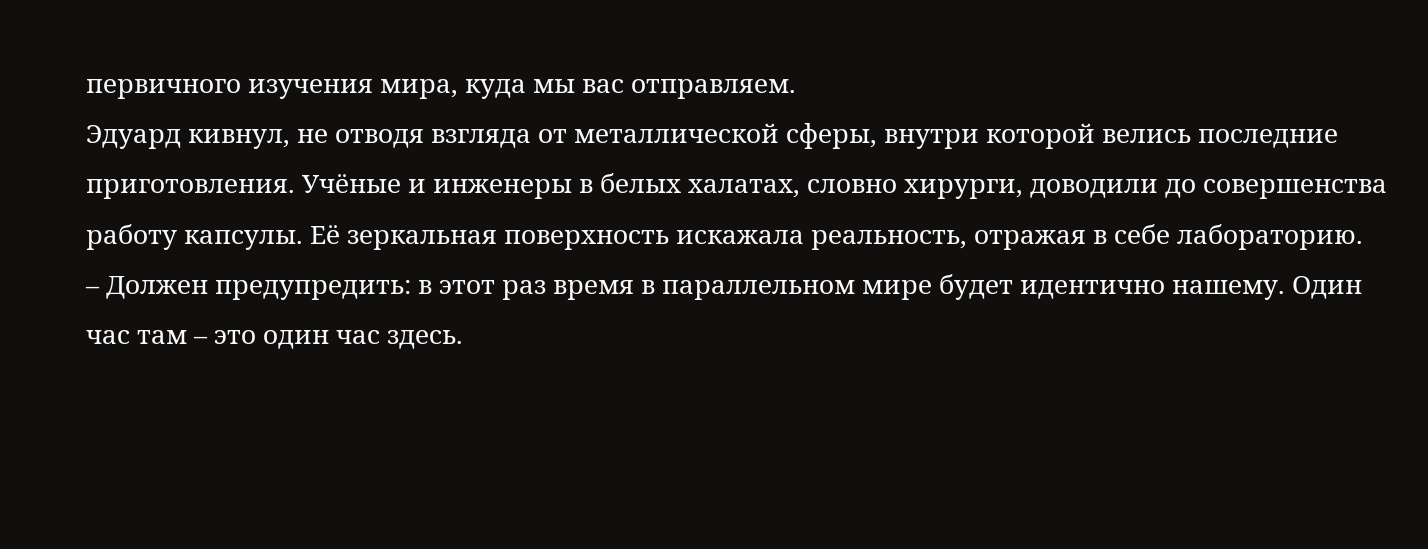первичного изучения мира, куда мы вас отправляем.
Эдуард кивнул, не отводя взгляда от металлической сферы, внутри которой велись последние приготовления. Учёные и инженеры в белых халатах, словно хирурги, доводили до совершенства работу капсулы. Её зеркальная поверхность искажала реальность, отражая в себе лабораторию.
– Должен предупредить: в этот раз время в параллельном мире будет идентично нашему. Один час там – это один час здесь.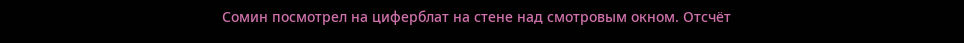Сомин посмотрел на циферблат на стене над смотровым окном. Отсчёт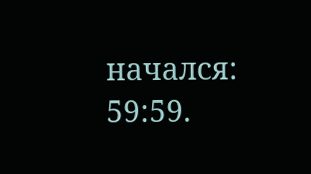начался: 59:59.